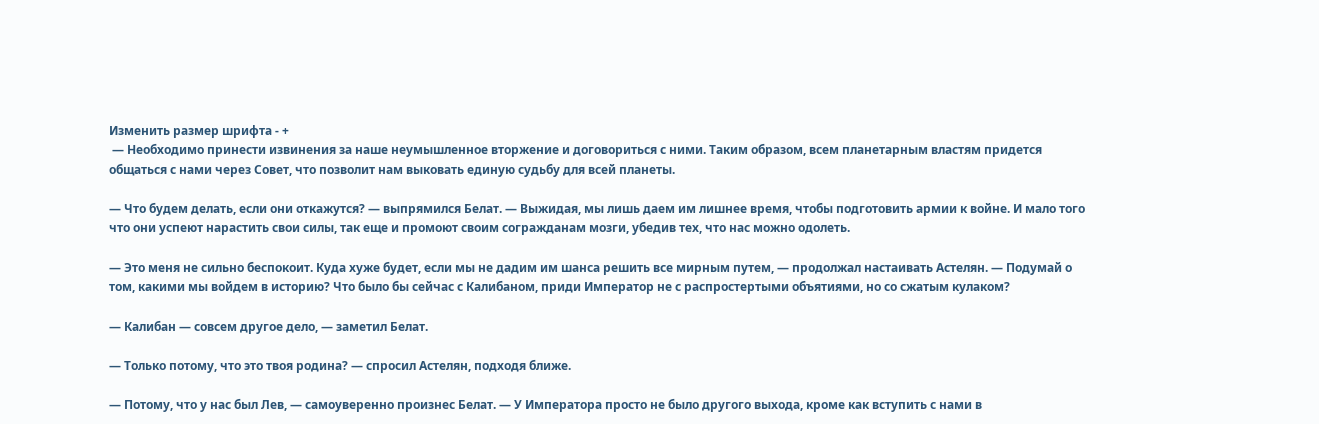Изменить размер шрифта - +
 — Необходимо принести извинения за наше неумышленное вторжение и договориться с ними. Таким образом, всем планетарным властям придется общаться с нами через Совет, что позволит нам выковать единую судьбу для всей планеты.

— Что будем делать, если они откажутся? — выпрямился Белат. — Выжидая, мы лишь даем им лишнее время, чтобы подготовить армии к войне. И мало того что они успеют нарастить свои силы, так еще и промоют своим согражданам мозги, убедив тех, что нас можно одолеть.

— Это меня не сильно беспокоит. Куда хуже будет, если мы не дадим им шанса решить все мирным путем, — продолжал настаивать Астелян. — Подумай о том, какими мы войдем в историю? Что было бы сейчас с Калибаном, приди Император не с распростертыми объятиями, но со сжатым кулаком?

— Калибан — совсем другое дело, — заметил Белат.

— Только потому, что это твоя родина? — спросил Астелян, подходя ближе.

— Потому, что у нас был Лев, — самоуверенно произнес Белат. — У Императора просто не было другого выхода, кроме как вступить с нами в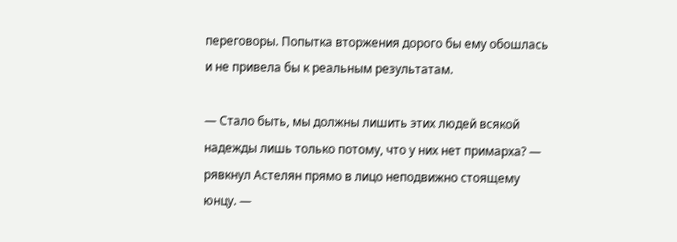переговоры. Попытка вторжения дорого бы ему обошлась и не привела бы к реальным результатам.

— Стало быть, мы должны лишить этих людей всякой надежды лишь только потому, что у них нет примарха? — рявкнул Астелян прямо в лицо неподвижно стоящему юнцу. —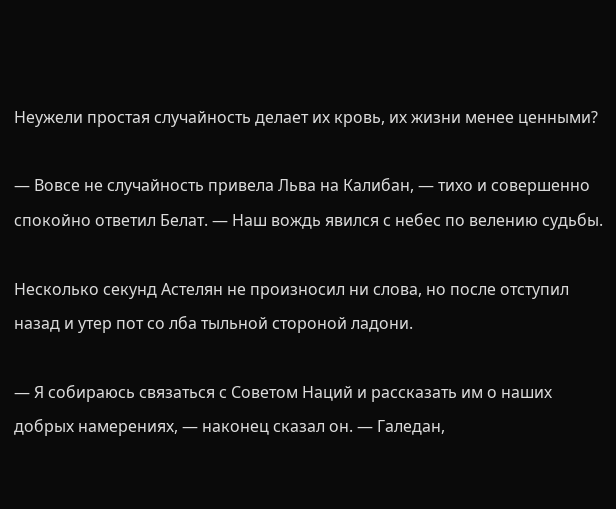Неужели простая случайность делает их кровь, их жизни менее ценными?

— Вовсе не случайность привела Льва на Калибан, — тихо и совершенно спокойно ответил Белат. — Наш вождь явился с небес по велению судьбы.

Несколько секунд Астелян не произносил ни слова, но после отступил назад и утер пот со лба тыльной стороной ладони.

— Я собираюсь связаться с Советом Наций и рассказать им о наших добрых намерениях, — наконец сказал он. — Галедан,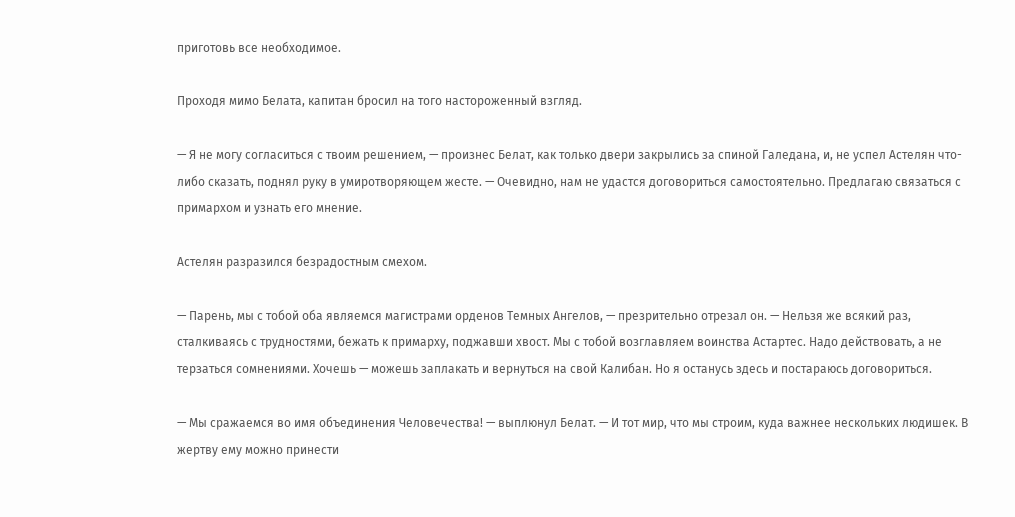приготовь все необходимое.

Проходя мимо Белата, капитан бросил на того настороженный взгляд.

— Я не могу согласиться с твоим решением, — произнес Белат, как только двери закрылись за спиной Галедана, и, не успел Астелян что-либо сказать, поднял руку в умиротворяющем жесте. — Очевидно, нам не удастся договориться самостоятельно. Предлагаю связаться с примархом и узнать его мнение.

Астелян разразился безрадостным смехом.

— Парень, мы с тобой оба являемся магистрами орденов Темных Ангелов, — презрительно отрезал он. — Нельзя же всякий раз, сталкиваясь с трудностями, бежать к примарху, поджавши хвост. Мы с тобой возглавляем воинства Астартес. Надо действовать, а не терзаться сомнениями. Хочешь — можешь заплакать и вернуться на свой Калибан. Но я останусь здесь и постараюсь договориться.

— Мы сражаемся во имя объединения Человечества! — выплюнул Белат. — И тот мир, что мы строим, куда важнее нескольких людишек. В жертву ему можно принести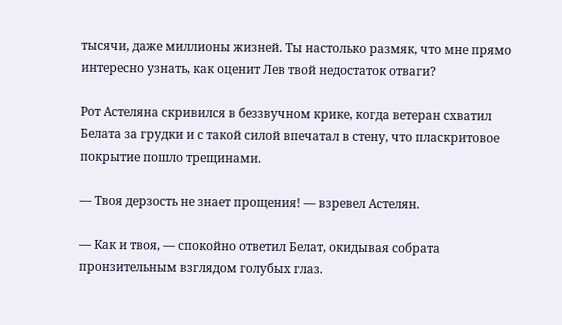тысячи, даже миллионы жизней. Ты настолько размяк, что мне прямо интересно узнать, как оценит Лев твой недостаток отваги?

Рот Астеляна скривился в беззвучном крике, когда ветеран схватил Белата за грудки и с такой силой впечатал в стену, что пласкритовое покрытие пошло трещинами.

— Твоя дерзость не знает прощения! — взревел Астелян.

— Как и твоя, — спокойно ответил Белат, окидывая собрата пронзительным взглядом голубых глаз.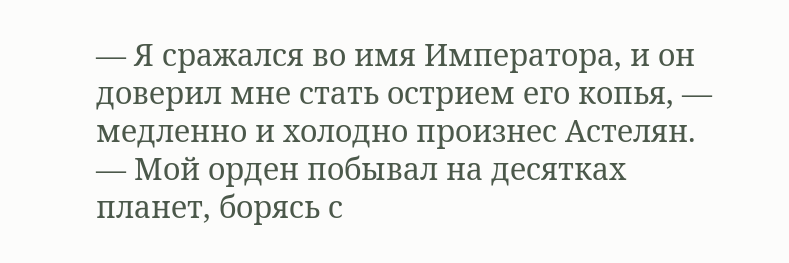— Я сражался во имя Императора, и он доверил мне стать острием его копья, — медленно и холодно произнес Астелян. — Мой орден побывал на десятках планет, борясь с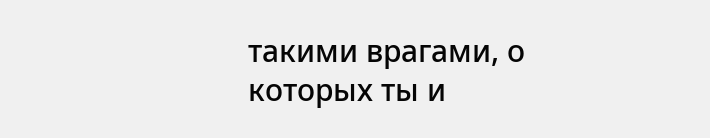такими врагами, о которых ты и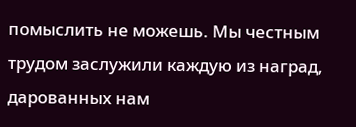помыслить не можешь. Мы честным трудом заслужили каждую из наград, дарованных нам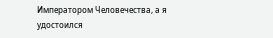Императором Человечества, а я удостоился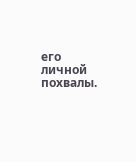его личной похвалы.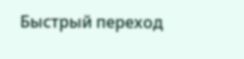Быстрый переход